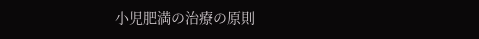小児肥満の治療の原則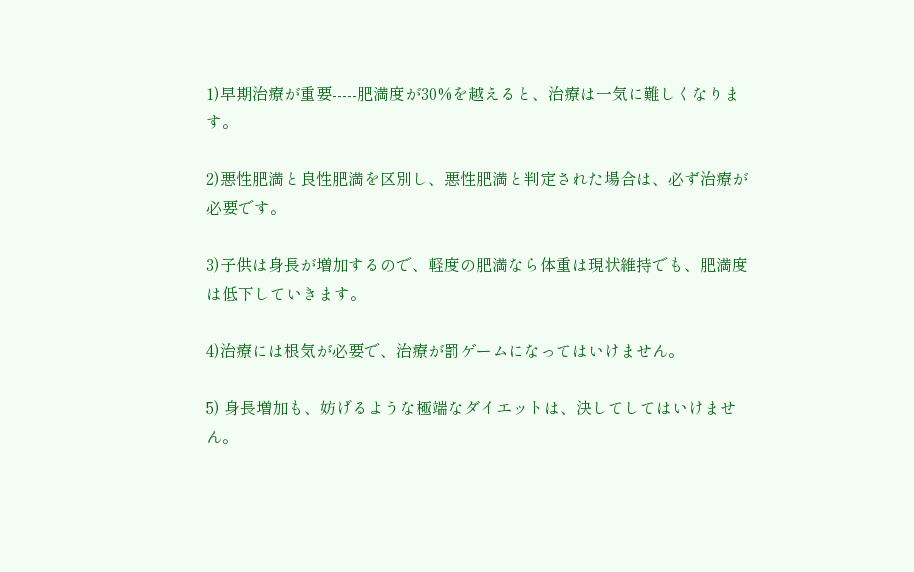1)早期治療が重要-----肥満度が30%を越えると、治療は一気に難しくなります。

2)悪性肥満と良性肥満を区別し、悪性肥満と判定された場合は、必ず治療が必要です。

3)子供は身長が増加するので、軽度の肥満なら体重は現状維持でも、肥満度は低下していきます。

4)治療には根気が必要で、治療が罰ゲームになってはいけません。

5) 身長増加も、妨げるような極端なダイエットは、決してしてはいけません。